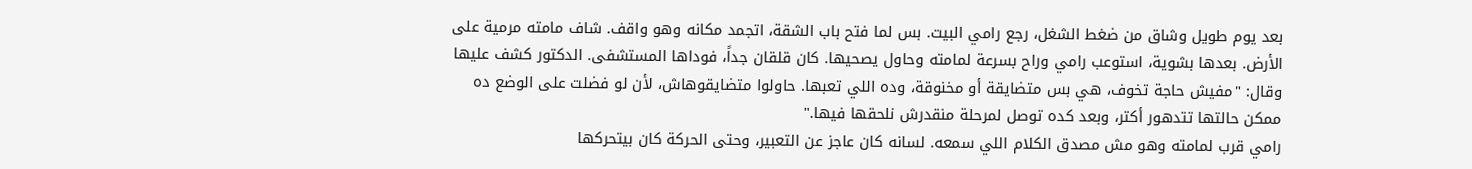بعد يوم طويل وشاق من ضغط الشغل، رجع رامي البيت. بس لما فتح باب الشقة، اتجمد مكانه وهو واقف. شاف مامته مرمية على الأرض. بعدها بشوية، استوعب رامي وراح بسرعة لمامته وحاول يصحيها. كان قلقان جداً، فوداها المستشفى. الدكتور كشف عليها وقال: "مفيش حاجة تخوف، هي بس متضايقة أو مخنوقة، وده اللي تعبها. حاولوا متضايقوهاش، لأن لو فضلت على الوضع ده ممكن حالتها تتدهور أكتر، وبعد كده توصل لمرحلة منقدرش نلحقها فيها."
رامي قرب لمامته وهو مش مصدق الكلام اللي سمعه. لسانه كان عاجز عن التعبير، وحتى الحركة كان بيتحركها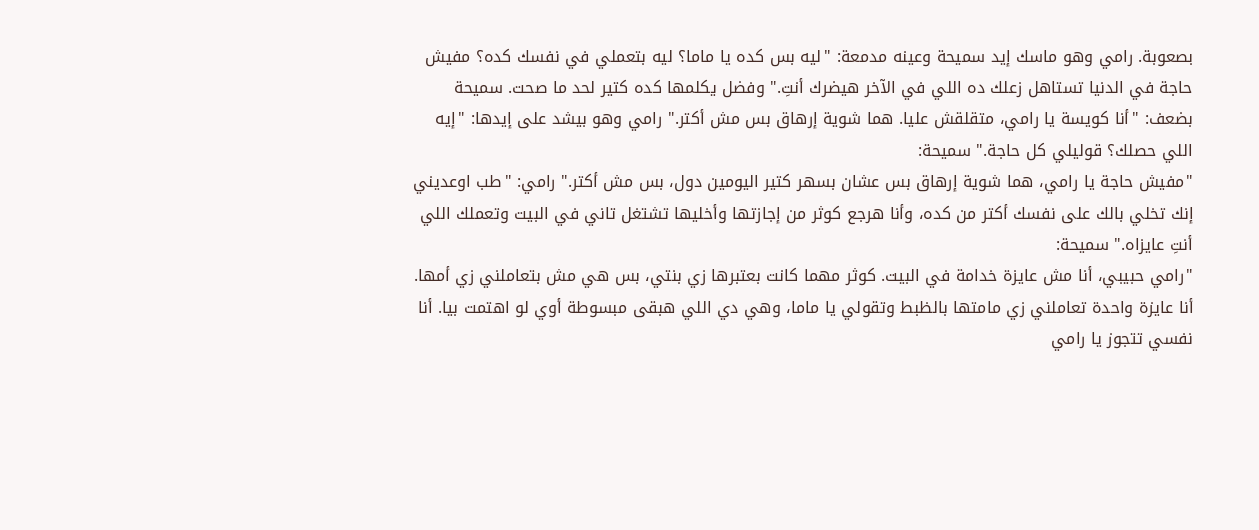بصعوبة. رامي وهو ماسك إيد سميحة وعينه مدمعة: "ليه بس كده يا ماما؟ ليه بتعملي في نفسك كده؟ مفيش حاجة في الدنيا تستاهل زعلك ده اللي في الآخر هيضرك أنتِ." وفضل يكلمها كده كتير لحد ما صحت. سميحة بضعف: "أنا كويسة يا رامي، متقلقش عليا. هما شوية إرهاق بس مش أكتر." رامي وهو بيشد على إيدها: "إيه اللي حصلك؟ قوليلي كل حاجة." سميحة:
"مفيش حاجة يا رامي، هما شوية إرهاق بس عشان بسهر كتير اليومين دول، بس مش أكتر." رامي: "طب اوعديني إنك تخلي بالك على نفسك أكتر من كده، وأنا هرجع كوثر من إجازتها وأخليها تشتغل تاني في البيت وتعملك اللي أنتِ عايزاه." سميحة:
"رامي حبيبي، أنا مش عايزة خدامة في البيت. كوثر مهما كانت بعتبرها زي بنتي، بس هي مش بتعاملني زي أمها. أنا عايزة واحدة تعاملني زي مامتها بالظبط وتقولي يا ماما، وهي دي اللي هبقى مبسوطة أوي لو اهتمت بيا. أنا نفسي تتجوز يا رامي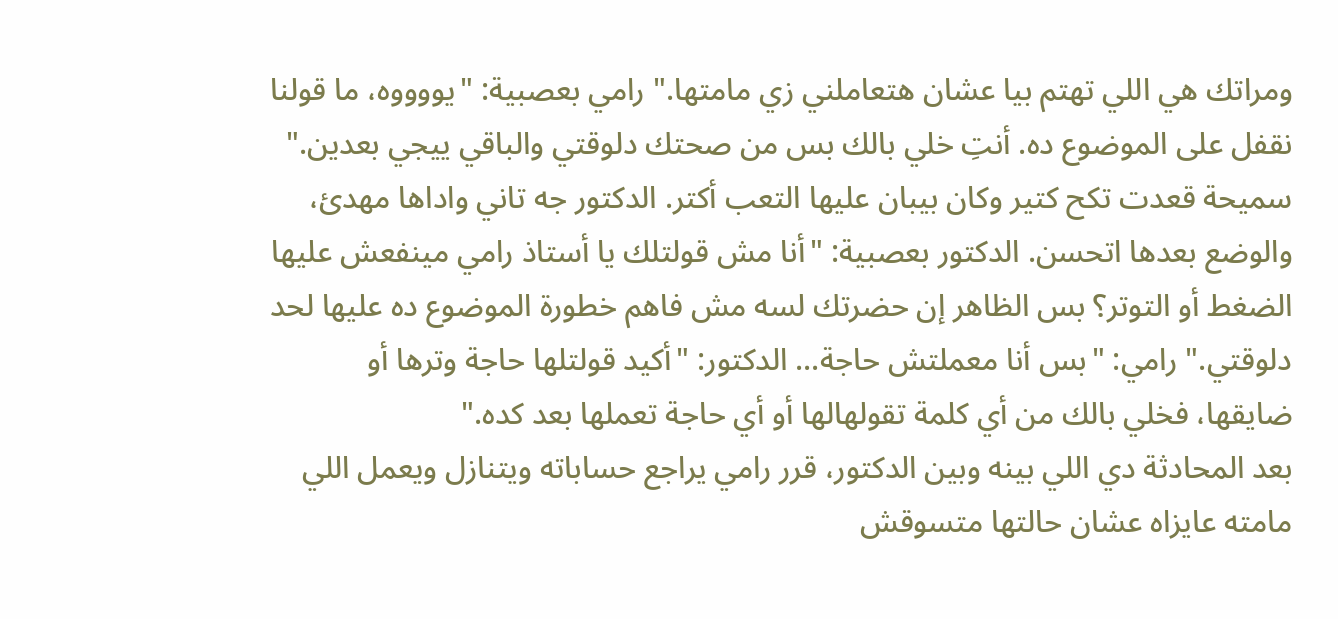ومراتك هي اللي تهتم بيا عشان هتعاملني زي مامتها." رامي بعصبية: "يووووه، ما قولنا نقفل على الموضوع ده. أنتِ خلي بالك بس من صحتك دلوقتي والباقي ييجي بعدين."
سميحة قعدت تكح كتير وكان بيبان عليها التعب أكتر. الدكتور جه تاني واداها مهدئ، والوضع بعدها اتحسن. الدكتور بعصبية: "أنا مش قولتلك يا أستاذ رامي مينفعش عليها الضغط أو التوتر؟ بس الظاهر إن حضرتك لسه مش فاهم خطورة الموضوع ده عليها لحد دلوقتي." رامي: "بس أنا معملتش حاجة... الدكتور: "أكيد قولتلها حاجة وترها أو ضايقها، فخلي بالك من أي كلمة تقولهالها أو أي حاجة تعملها بعد كده."
بعد المحادثة دي اللي بينه وبين الدكتور، قرر رامي يراجع حساباته ويتنازل ويعمل اللي مامته عايزاه عشان حالتها متسوقش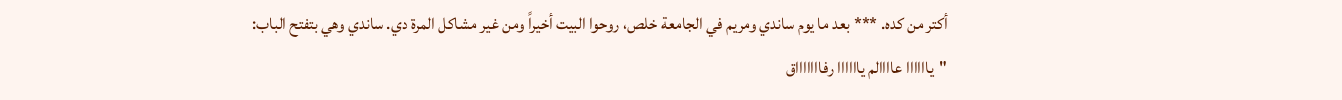أكتر من كده. *** بعد ما يوم ساندي ومريم في الجامعة خلص، روحوا البيت أخيراً ومن غير مشاكل المرة دي. ساندي وهي بتفتح الباب: "ياااااا عاااالم ياااااا رفاااااااق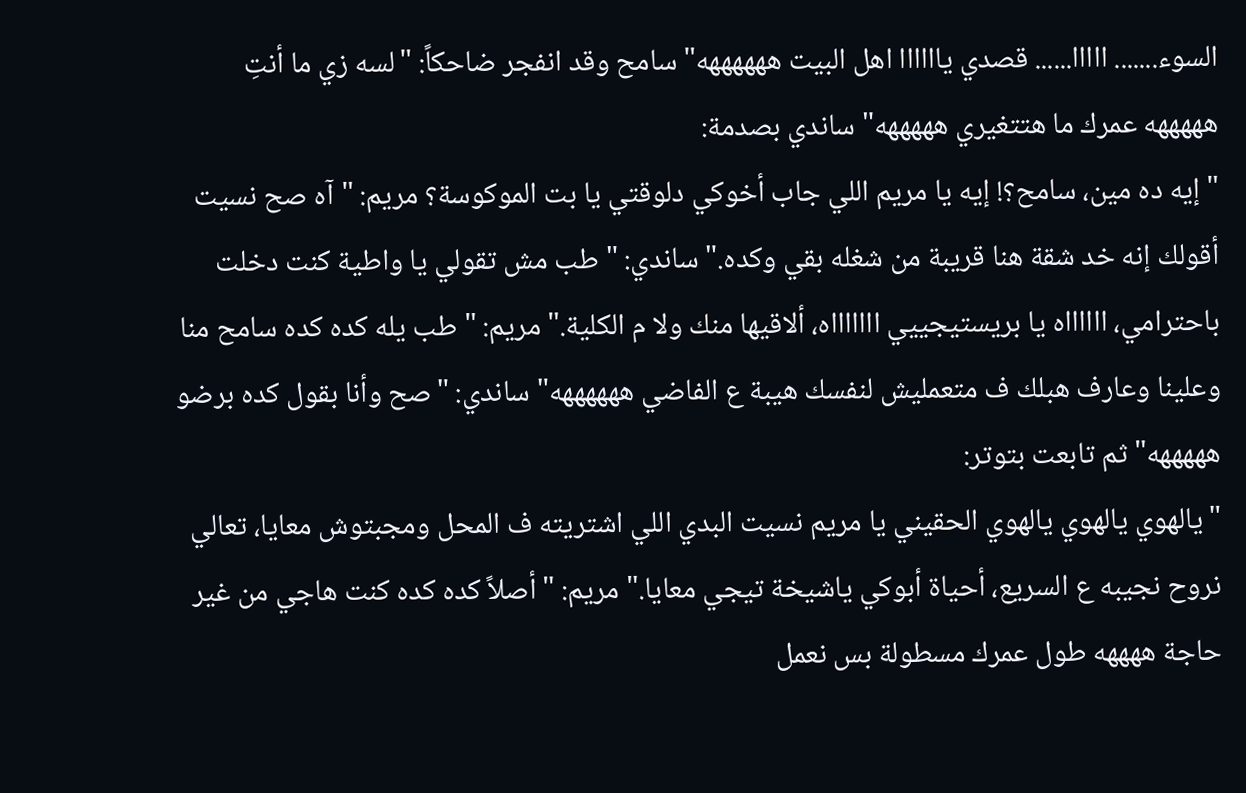السوء....... ااااا...... قصدي ياااااا اهل البيت ههههههه" سامح وقد انفجر ضاحكاً: "لسه زي ما أنتِ هههههه عمرك ما هتتغيري هههههه" ساندي بصدمة:
"إيه ده مين، سامح؟! إيه يا مريم اللي جاب أخوكي دلوقتي يا بت الموكوسة؟ مريم: "آه صح نسيت أقولك إنه خد شقة هنا قريبة من شغله بقي وكده." ساندي: "طب مش تقولي يا واطية كنت دخلت باحترامي، ااااااه يا بريستيجييي اااااااه، ألاقيها منك ولا م الكلية." مريم: "طب يله كده كده سامح منا وعلينا وعارف هبلك ف متعمليش لنفسك هيبة ع الفاضي ههههههه" ساندي: "صح وأنا بقول كده برضو هههههه" ثم تابعت بتوتر:
"يالهوي يالهوي يالهوي الحقيني يا مريم نسيت البدي اللي اشتريته ف المحل ومجبتوش معايا، تعالي نروح نجيبه ع السريع، أحياة أبوكي ياشيخة تيجي معايا." مريم: "أصلاً كده كده كنت هاجي من غير حاجة ههههه طول عمرك مسطولة بس نعمل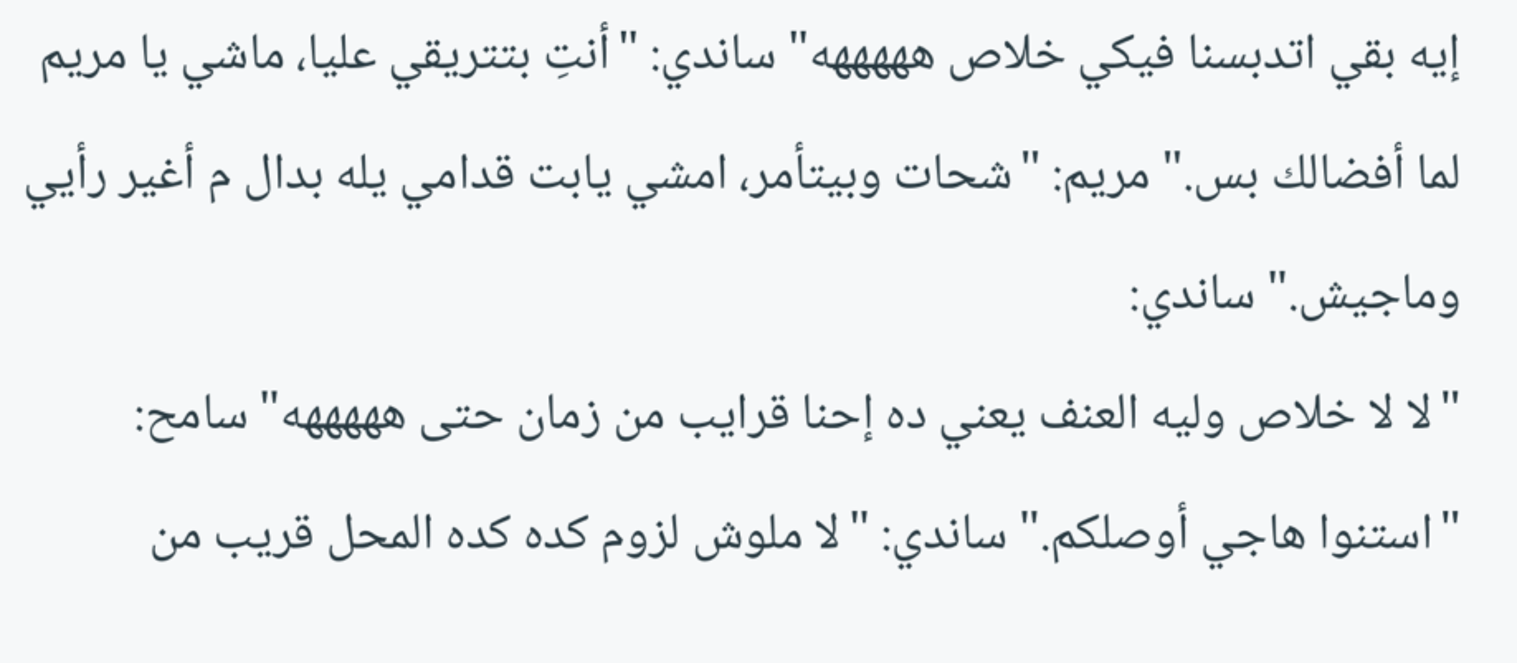إيه بقي اتدبسنا فيكي خلاص هههههه" ساندي: "أنتِ بتتريقي عليا، ماشي يا مريم لما أفضالك بس." مريم: "شحات وبيتأمر، امشي يابت قدامي يله بدال م أغير رأيي وماجيش." ساندي:
"لا لا خلاص وليه العنف يعني ده إحنا قرايب من زمان حتى هههههه" سامح: "استنوا هاجي أوصلكم." ساندي: "لا ملوش لزوم كده كده المحل قريب من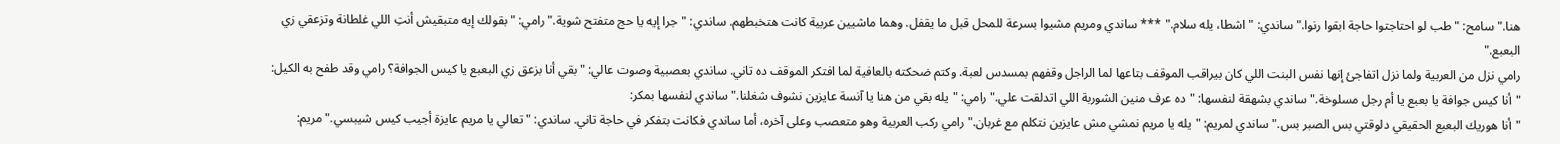هنا." سامح: "طب لو احتاجتوا حاجة ابقوا رنوا." ساندي: "اشطا، يله سلام." *** ساندي ومريم مشيوا بسرعة للمحل قبل ما يقفل. وهما ماشيين عربية كانت هتخبطهم. ساندي: "جرا إيه يا حج متفتح شوية." رامي: "بقولك إيه متبقيش أنتِ اللي غلطانة وتزعقي زي البعبع."
رامي نزل من العربية ولما نزل اتفاجئ إنها نفس البنت اللي كان بيراقب الموقف بتاعها لما الراجل وقفهم بمسدس لعبة. وكتم ضحكته بالعافية لما افتكر الموقف ده تاني. ساندي بعصبية وصوت عالي: "بقي أنا بزعق زي البعبع يا كيس الجوافة؟ رامي وقد طفح به الكيل: "أنا كيس جوافة يا بعبع يا أم رجل مسلوخة." ساندي بشهقة لنفسها: "ده عرف منين الشوربة اللي اتدلقت علي." رامي: "يله بقي من هنا يا آنسة عايزين نشوف شغلنا." ساندي لنفسها بمكر:
"أنا هوريك البعبع الحقيقي دلوقتي بس الصبر بس." ساندي لمريم: "يله يا مريم نمشي مش عايزين نتكلم مع غربان." رامي ركب العربية وهو متعصب وعلى آخره، أما ساندي فكانت بتفكر في حاجة تاني. ساندي: "تعالي يا مريم عايزة أجيب كيس شيبسي." مريم: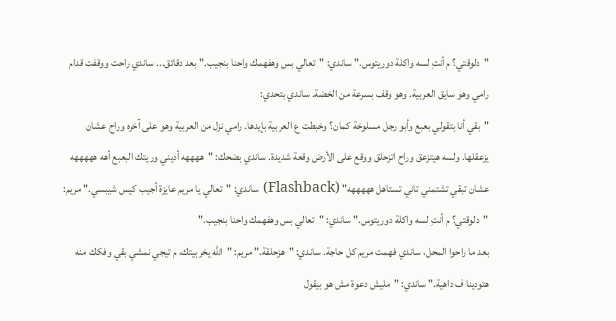"دلوقتي؟ م أنتِ لسه واكلة دوريتوس." ساندي: "تعالي بس وهفهمك واحنا بنجيب." بعد دقائق... ساندي راحت ووقفت قدام رامي وهو سايق العربية. وهو وقف بسرعة من الخضة. ساندي بتحدي:
"بقي أنا بتقولي بعبع وأبو رجل مسلوخة كمان؟ وخبطت ع العربية بإيدها. رامي نزل من العربية وهو على آخره وراح عشان يزعقلها. ولسه هيتزعق وراح اتزحلق ووقع على الأرض وقعة شديدة. ساندي بضحك: "ههههه أديني وريتك البعبع أهه هههههه عشان تبقي تشتمني تاني تستاهل هههههه" (Flashback) ساندي: "تعالي يا مريم عايزة أجيب كيس شيبسي." مريم: "دلوقتي؟ م أنتِ لسه واكلة دوريتوس." ساندي: "تعالي بس وهفهمك واحنا بنجيب."
بعد ما راحوا المحل، ساندي فهمت مريم كل حاجة. ساندي: "هزحلقة." مريم: "الله يخربيتك، م تيجي نمشي بقي وفكك منه هتودينا ف داهية." ساندي: "مليش دعوة مش هو بيقول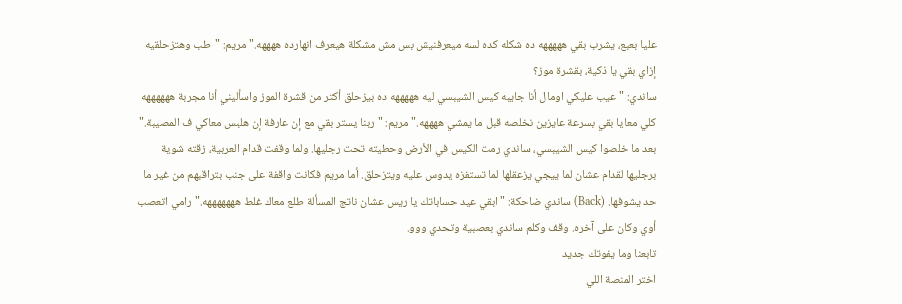عليا بعبع، يشرب بقي هههههه ده شكله كده لسه ميعرفنيش بس مش مشكلة هيعرف انهارده ههههه." مريم: "طب وهتزحلقيه إزاي بقي يا ذكية، بقشرة موز؟
ساندي: "عيب عليكي اومال أنا جايبه كيس الشيبسي ليه هههههه ده بيزحلق أكتر من قشرة الموز واسأليني أنا مجربة ههههههه كلي معايا بقي بسرعة عايزين نخلصه قبل ما يمشي ههههه." مريم: "ربنا يستر بقي مع إن عارفة إن هلبس معاكي ف المصيبة."
بعد ما خلصوا كيس الشيبسي، ساندي رمت الكيس في الأرض وحطيته تحت رجليها. ولما وقفت قدام العربية، زقته شوية برجليها لقدام عشان لما ييجي يزعقلها لما تستفزه يدوس عليه ويتزحلق. أما مريم فكانت واقفة على جنب بتراقبهم من غير ما حد يشوفها. (Back) ساندي ضاحكة: "ابقي عيد حساباتك يا ريس عشان ناتج المسألة طلع معاك غلط هههههههه." رامي اتعصب أوي وكان على آخره. وقف وكلم ساندي بعصبية وتحدي ووو.
تابعنا وما يفوتك جديد
اختر المنصة اللي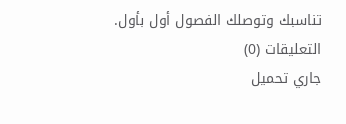تناسبك وتوصلك الفصول أول بأول.
التعليقات (0)
جاري تحميل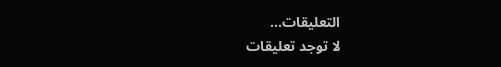التعليقات...
لا توجد تعليقات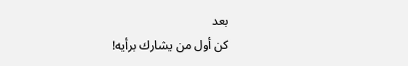بعد
كن أول من يشارك برأيه!